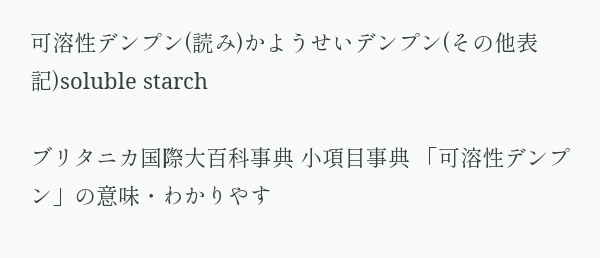可溶性デンプン(読み)かようせいデンプン(その他表記)soluble starch

ブリタニカ国際大百科事典 小項目事典 「可溶性デンプン」の意味・わかりやす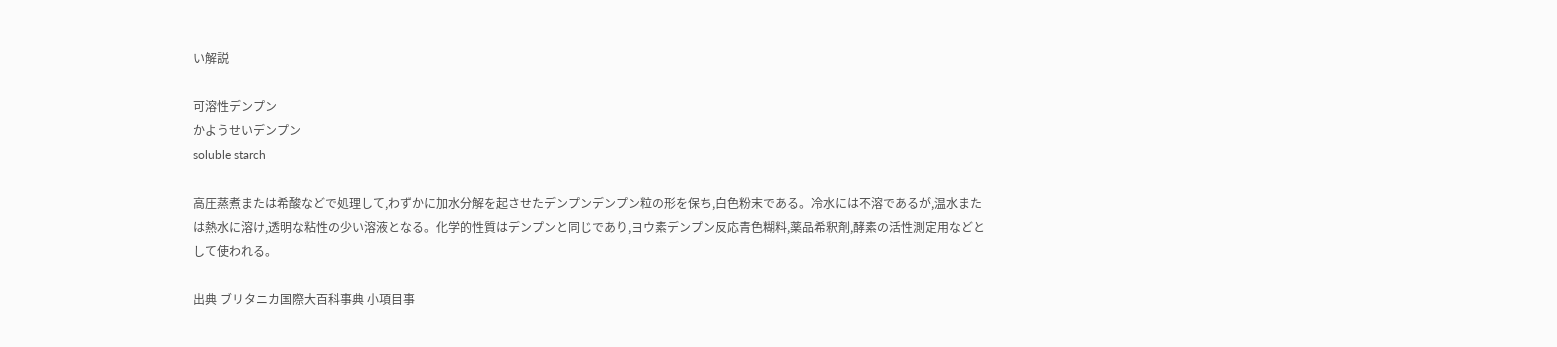い解説

可溶性デンプン
かようせいデンプン
soluble starch

高圧蒸煮または希酸などで処理して,わずかに加水分解を起させたデンプンデンプン粒の形を保ち,白色粉末である。冷水には不溶であるが,温水または熱水に溶け,透明な粘性の少い溶液となる。化学的性質はデンプンと同じであり,ヨウ素デンプン反応青色糊料,薬品希釈剤,酵素の活性測定用などとして使われる。

出典 ブリタニカ国際大百科事典 小項目事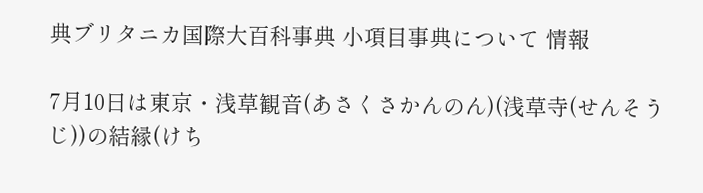典ブリタニカ国際大百科事典 小項目事典について 情報

7月10日は東京・浅草観音(あさくさかんのん)(浅草寺(せんそうじ))の結縁(けち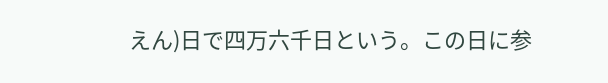えん)日で四万六千日という。この日に参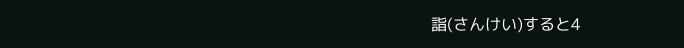詣(さんけい)すると4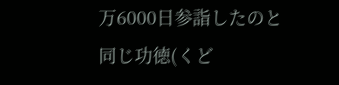万6000日参詣したのと同じ功徳(くど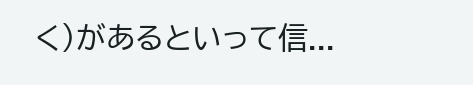く)があるといって信...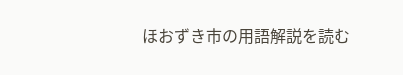ほおずき市の用語解説を読む